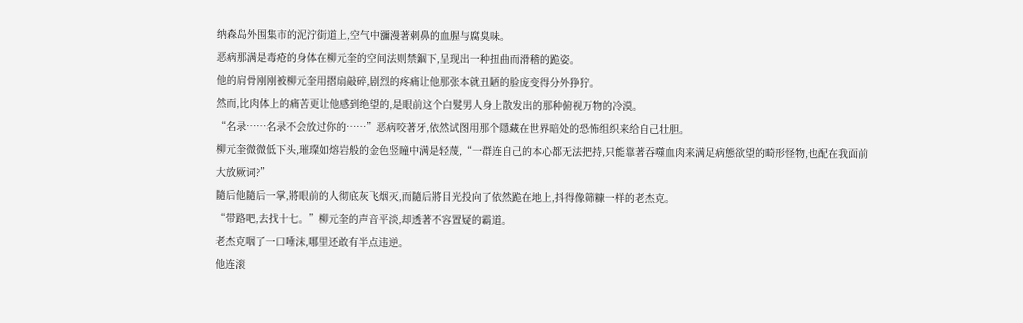纳森岛外围集市的泥泞街道上,空气中瀰漫著刺鼻的血腥与腐臭味。
恶病那满是毒疮的身体在柳元奎的空间法则禁錮下,呈现出一种扭曲而滑稽的跪姿。
他的肩骨刚刚被柳元奎用摺扇敲碎,剧烈的疼痛让他那张本就丑陋的脸庞变得分外狰狞。
然而,比肉体上的痛苦更让他感到绝望的,是眼前这个白髮男人身上散发出的那种俯视万物的冷漠。
“名录……名录不会放过你的……”恶病咬著牙,依然试图用那个隱藏在世界暗处的恐怖组织来给自己壮胆。
柳元奎微微低下头,璀璨如熔岩般的金色竖瞳中满是轻蔑,“一群连自己的本心都无法把持,只能靠著吞噬血肉来满足病態欲望的畸形怪物,也配在我面前大放厥词?”
隨后他隨后一掌,將眼前的人彻底灰飞烟灭,而隨后將目光投向了依然跪在地上,抖得像筛糠一样的老杰克。
“带路吧,去找十七。”柳元奎的声音平淡,却透著不容置疑的霸道。
老杰克咽了一口唾沫,哪里还敢有半点违逆。
他连滚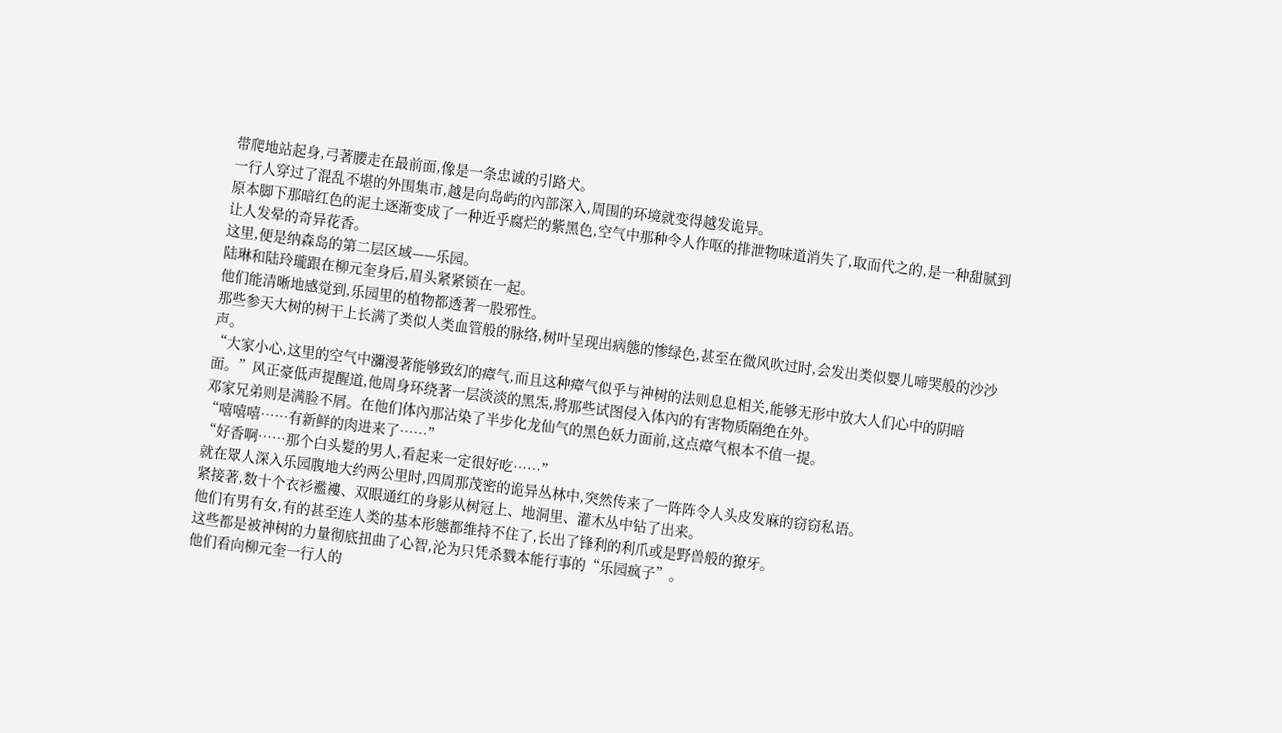带爬地站起身,弓著腰走在最前面,像是一条忠诚的引路犬。
一行人穿过了混乱不堪的外围集市,越是向岛屿的內部深入,周围的环境就变得越发诡异。
原本脚下那暗红色的泥土逐渐变成了一种近乎腐烂的紫黑色,空气中那种令人作呕的排泄物味道消失了,取而代之的,是一种甜腻到让人发晕的奇异花香。
这里,便是纳森岛的第二层区域——乐园。
陆琳和陆玲瓏跟在柳元奎身后,眉头紧紧锁在一起。
他们能清晰地感觉到,乐园里的植物都透著一股邪性。
那些参天大树的树干上长满了类似人类血管般的脉络,树叶呈现出病態的惨绿色,甚至在微风吹过时,会发出类似婴儿啼哭般的沙沙声。
“大家小心,这里的空气中瀰漫著能够致幻的瘴气,而且这种瘴气似乎与神树的法则息息相关,能够无形中放大人们心中的阴暗面。”风正豪低声提醒道,他周身环绕著一层淡淡的黑炁,將那些试图侵入体內的有害物质隔绝在外。
邓家兄弟则是满脸不屑。在他们体內那沾染了半步化龙仙气的黑色妖力面前,这点瘴气根本不值一提。
“嘻嘻嘻……有新鲜的肉进来了……”
“好香啊……那个白头髮的男人,看起来一定很好吃……”
就在眾人深入乐园腹地大约两公里时,四周那茂密的诡异丛林中,突然传来了一阵阵令人头皮发麻的窃窃私语。
紧接著,数十个衣衫襤褸、双眼通红的身影从树冠上、地洞里、灌木丛中钻了出来。
他们有男有女,有的甚至连人类的基本形態都维持不住了,长出了锋利的利爪或是野兽般的獠牙。
这些都是被神树的力量彻底扭曲了心智,沦为只凭杀戮本能行事的“乐园疯子”。
他们看向柳元奎一行人的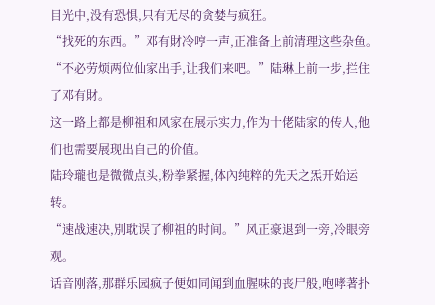目光中,没有恐惧,只有无尽的贪婪与疯狂。
“找死的东西。”邓有財冷哼一声,正准备上前清理这些杂鱼。
“不必劳烦两位仙家出手,让我们来吧。”陆琳上前一步,拦住了邓有財。
这一路上都是柳祖和风家在展示实力,作为十佬陆家的传人,他们也需要展现出自己的价值。
陆玲瓏也是微微点头,粉拳紧握,体內纯粹的先天之炁开始运转。
“速战速决,別耽误了柳祖的时间。”风正豪退到一旁,冷眼旁观。
话音刚落,那群乐园疯子便如同闻到血腥味的丧尸般,咆哮著扑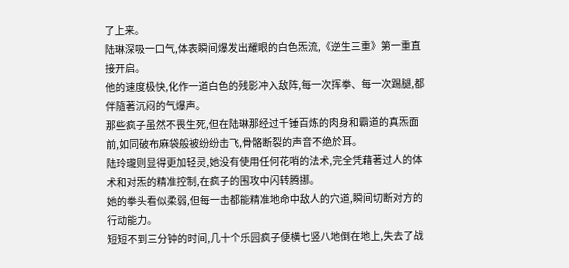了上来。
陆琳深吸一口气,体表瞬间爆发出耀眼的白色炁流,《逆生三重》第一重直接开启。
他的速度极快,化作一道白色的残影冲入敌阵,每一次挥拳、每一次踢腿,都伴隨著沉闷的气爆声。
那些疯子虽然不畏生死,但在陆琳那经过千锤百炼的肉身和霸道的真炁面前,如同破布麻袋般被纷纷击飞,骨骼断裂的声音不绝於耳。
陆玲瓏则显得更加轻灵,她没有使用任何花哨的法术,完全凭藉著过人的体术和对炁的精准控制,在疯子的围攻中闪转腾挪。
她的拳头看似柔弱,但每一击都能精准地命中敌人的穴道,瞬间切断对方的行动能力。
短短不到三分钟的时间,几十个乐园疯子便横七竖八地倒在地上,失去了战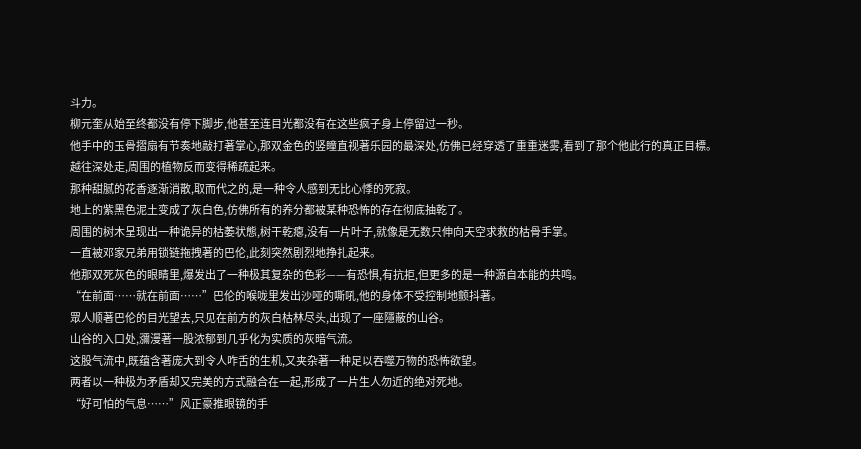斗力。
柳元奎从始至终都没有停下脚步,他甚至连目光都没有在这些疯子身上停留过一秒。
他手中的玉骨摺扇有节奏地敲打著掌心,那双金色的竖瞳直视著乐园的最深处,仿佛已经穿透了重重迷雾,看到了那个他此行的真正目標。
越往深处走,周围的植物反而变得稀疏起来。
那种甜腻的花香逐渐消散,取而代之的,是一种令人感到无比心悸的死寂。
地上的紫黑色泥土变成了灰白色,仿佛所有的养分都被某种恐怖的存在彻底抽乾了。
周围的树木呈现出一种诡异的枯萎状態,树干乾瘪,没有一片叶子,就像是无数只伸向天空求救的枯骨手掌。
一直被邓家兄弟用锁链拖拽著的巴伦,此刻突然剧烈地挣扎起来。
他那双死灰色的眼睛里,爆发出了一种极其复杂的色彩——有恐惧,有抗拒,但更多的是一种源自本能的共鸣。
“在前面……就在前面……”巴伦的喉咙里发出沙哑的嘶吼,他的身体不受控制地颤抖著。
眾人顺著巴伦的目光望去,只见在前方的灰白枯林尽头,出现了一座隱蔽的山谷。
山谷的入口处,瀰漫著一股浓郁到几乎化为实质的灰暗气流。
这股气流中,既蕴含著庞大到令人咋舌的生机,又夹杂著一种足以吞噬万物的恐怖欲望。
两者以一种极为矛盾却又完美的方式融合在一起,形成了一片生人勿近的绝对死地。
“好可怕的气息……”风正豪推眼镜的手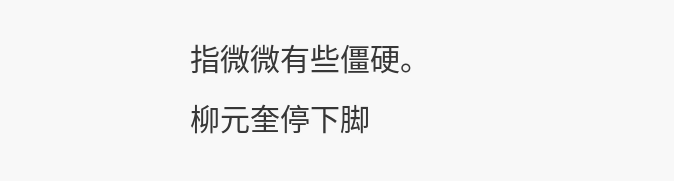指微微有些僵硬。
柳元奎停下脚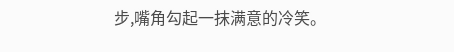步,嘴角勾起一抹满意的冷笑。